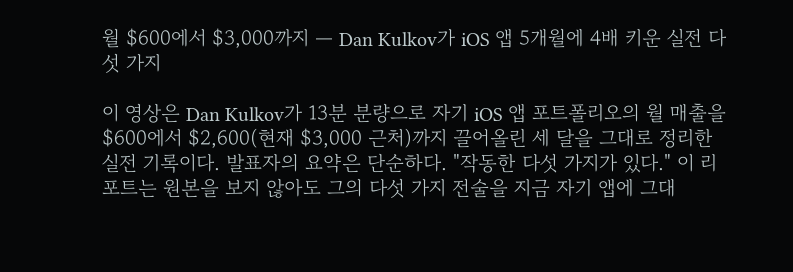월 $600에서 $3,000까지 — Dan Kulkov가 iOS 앱 5개월에 4배 키운 실전 다섯 가지

이 영상은 Dan Kulkov가 13분 분량으로 자기 iOS 앱 포트폴리오의 월 매출을 $600에서 $2,600(현재 $3,000 근처)까지 끌어올린 세 달을 그대로 정리한 실전 기록이다. 발표자의 요약은 단순하다. "작동한 다섯 가지가 있다." 이 리포트는 원본을 보지 않아도 그의 다섯 가지 전술을 지금 자기 앱에 그대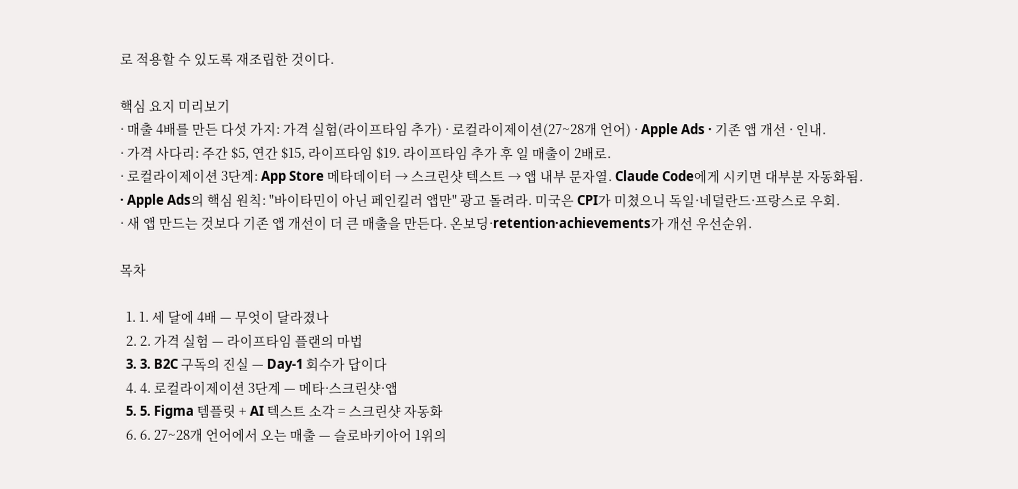로 적용할 수 있도록 재조립한 것이다.

핵심 요지 미리보기
· 매출 4배를 만든 다섯 가지: 가격 실험(라이프타임 추가) · 로컬라이제이션(27~28개 언어) · Apple Ads · 기존 앱 개선 · 인내.
· 가격 사다리: 주간 $5, 연간 $15, 라이프타임 $19. 라이프타임 추가 후 일 매출이 2배로.
· 로컬라이제이션 3단계: App Store 메타데이터 → 스크린샷 텍스트 → 앱 내부 문자열. Claude Code에게 시키면 대부분 자동화됨.
· Apple Ads의 핵심 원칙: "바이타민이 아닌 페인킬러 앱만" 광고 돌려라. 미국은 CPI가 미쳤으니 독일·네덜란드·프랑스로 우회.
· 새 앱 만드는 것보다 기존 앱 개선이 더 큰 매출을 만든다. 온보딩·retention·achievements가 개선 우선순위.

목차

  1. 1. 세 달에 4배 — 무엇이 달라졌나
  2. 2. 가격 실험 — 라이프타임 플랜의 마법
  3. 3. B2C 구독의 진실 — Day-1 회수가 답이다
  4. 4. 로컬라이제이션 3단계 — 메타·스크린샷·앱
  5. 5. Figma 템플릿 + AI 텍스트 소각 = 스크린샷 자동화
  6. 6. 27~28개 언어에서 오는 매출 — 슬로바키아어 1위의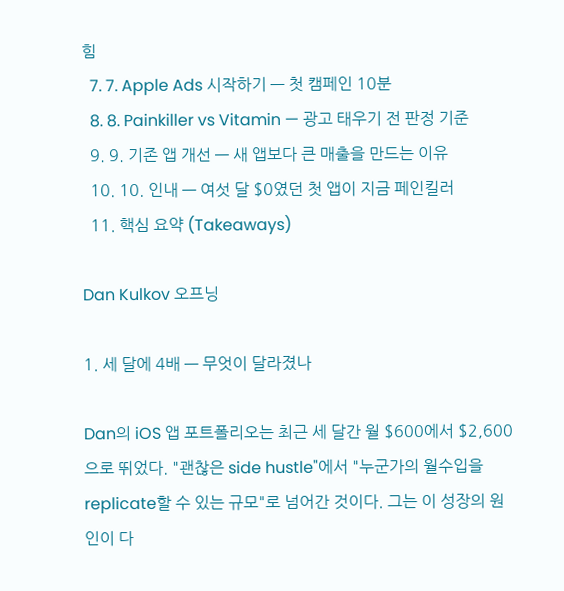힘
  7. 7. Apple Ads 시작하기 — 첫 캠페인 10분
  8. 8. Painkiller vs Vitamin — 광고 태우기 전 판정 기준
  9. 9. 기존 앱 개선 — 새 앱보다 큰 매출을 만드는 이유
  10. 10. 인내 — 여섯 달 $0였던 첫 앱이 지금 페인킬러
  11. 핵심 요약 (Takeaways)

Dan Kulkov 오프닝

1. 세 달에 4배 — 무엇이 달라졌나

Dan의 iOS 앱 포트폴리오는 최근 세 달간 월 $600에서 $2,600으로 뛰었다. "괜찮은 side hustle"에서 "누군가의 월수입을 replicate할 수 있는 규모"로 넘어간 것이다. 그는 이 성장의 원인이 다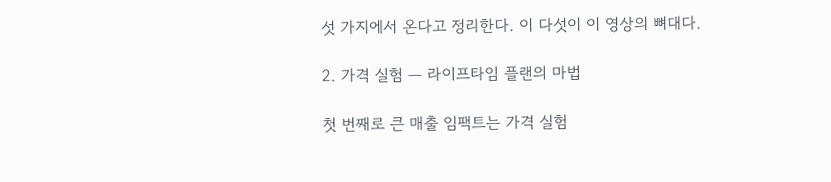섯 가지에서 온다고 정리한다. 이 다섯이 이 영상의 뼈대다.

2. 가격 실험 — 라이프타임 플랜의 마법

첫 번째로 큰 매출 임팩트는 가격 실험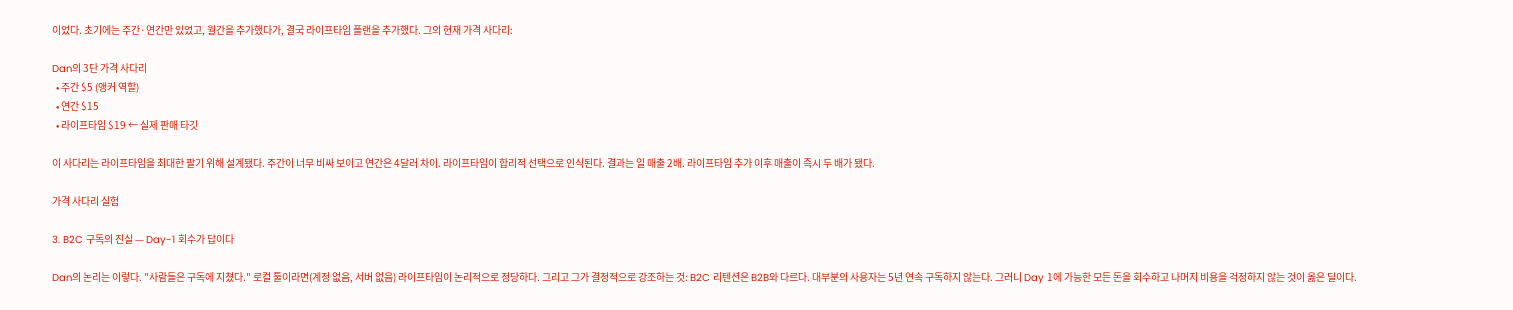이었다. 초기에는 주간·연간만 있었고, 월간을 추가했다가, 결국 라이프타임 플랜을 추가했다. 그의 현재 가격 사다리:

Dan의 3단 가격 사다리
  • 주간 $5 (앵커 역할)
  • 연간 $15
  • 라이프타임 $19 ← 실제 판매 타깃

이 사다리는 라이프타임을 최대한 팔기 위해 설계됐다. 주간이 너무 비싸 보이고 연간은 4달러 차이. 라이프타임이 합리적 선택으로 인식된다. 결과는 일 매출 2배. 라이프타임 추가 이후 매출이 즉시 두 배가 됐다.

가격 사다리 실험

3. B2C 구독의 진실 — Day-1 회수가 답이다

Dan의 논리는 이렇다. "사람들은 구독에 지쳤다." 로컬 툴이라면(계정 없음, 서버 없음) 라이프타임이 논리적으로 정당하다. 그리고 그가 결정적으로 강조하는 것: B2C 리텐션은 B2B와 다르다. 대부분의 사용자는 5년 연속 구독하지 않는다. 그러니 Day 1에 가능한 모든 돈을 회수하고 나머지 비용을 걱정하지 않는 것이 옳은 딜이다.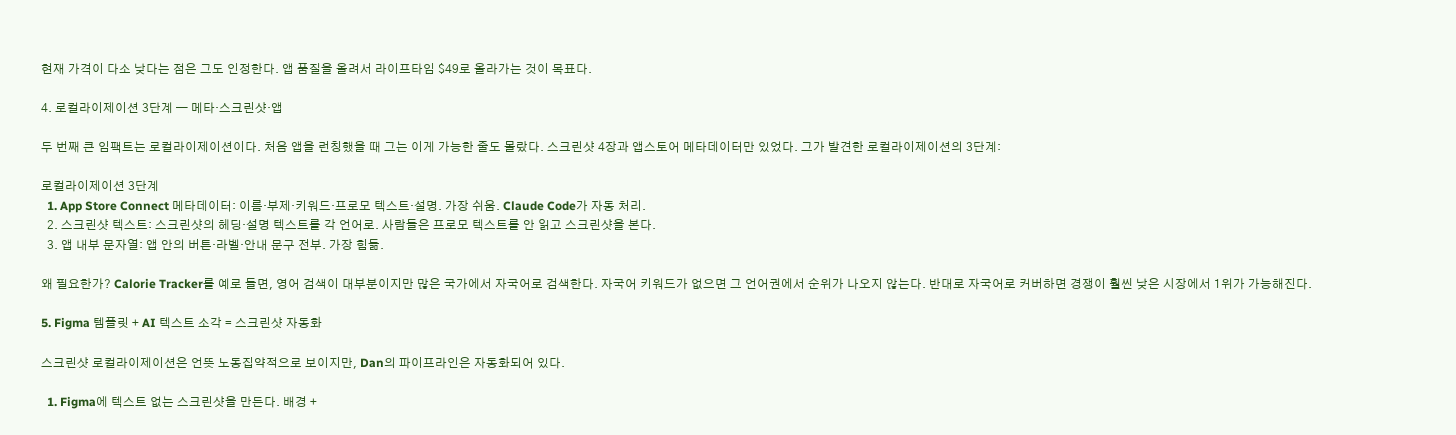현재 가격이 다소 낮다는 점은 그도 인정한다. 앱 품질을 올려서 라이프타임 $49로 올라가는 것이 목표다.

4. 로컬라이제이션 3단계 — 메타·스크린샷·앱

두 번째 큰 임팩트는 로컬라이제이션이다. 처음 앱을 런칭했을 때 그는 이게 가능한 줄도 몰랐다. 스크린샷 4장과 앱스토어 메타데이터만 있었다. 그가 발견한 로컬라이제이션의 3단계:

로컬라이제이션 3단계
  1. App Store Connect 메타데이터: 이름·부제·키워드·프로모 텍스트·설명. 가장 쉬움. Claude Code가 자동 처리.
  2. 스크린샷 텍스트: 스크린샷의 헤딩·설명 텍스트를 각 언어로. 사람들은 프로모 텍스트를 안 읽고 스크린샷을 본다.
  3. 앱 내부 문자열: 앱 안의 버튼·라벨·안내 문구 전부. 가장 힘듦.

왜 필요한가? Calorie Tracker를 예로 들면, 영어 검색이 대부분이지만 많은 국가에서 자국어로 검색한다. 자국어 키워드가 없으면 그 언어권에서 순위가 나오지 않는다. 반대로 자국어로 커버하면 경쟁이 훨씬 낮은 시장에서 1위가 가능해진다.

5. Figma 템플릿 + AI 텍스트 소각 = 스크린샷 자동화

스크린샷 로컬라이제이션은 언뜻 노동집약적으로 보이지만, Dan의 파이프라인은 자동화되어 있다.

  1. Figma에 텍스트 없는 스크린샷을 만든다. 배경 +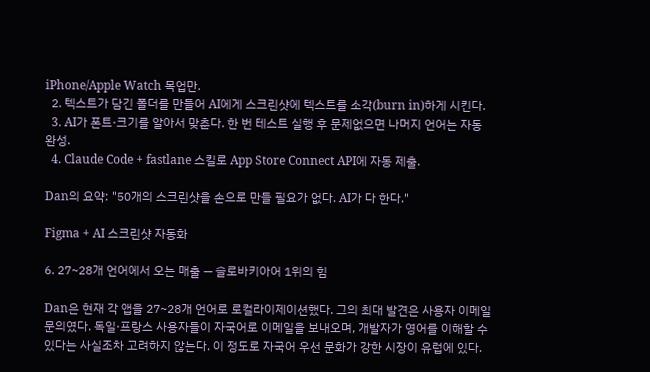iPhone/Apple Watch 목업만.
  2. 텍스트가 담긴 폴더를 만들어 AI에게 스크린샷에 텍스트를 소각(burn in)하게 시킨다.
  3. AI가 폰트·크기를 알아서 맞춘다. 한 번 테스트 실행 후 문제없으면 나머지 언어는 자동 완성.
  4. Claude Code + fastlane 스킬로 App Store Connect API에 자동 제출.

Dan의 요약: "50개의 스크린샷을 손으로 만들 필요가 없다. AI가 다 한다."

Figma + AI 스크린샷 자동화

6. 27~28개 언어에서 오는 매출 — 슬로바키아어 1위의 힘

Dan은 현재 각 앱을 27~28개 언어로 로컬라이제이션했다. 그의 최대 발견은 사용자 이메일 문의였다. 독일·프랑스 사용자들이 자국어로 이메일을 보내오며, 개발자가 영어를 이해할 수 있다는 사실조차 고려하지 않는다. 이 정도로 자국어 우선 문화가 강한 시장이 유럽에 있다.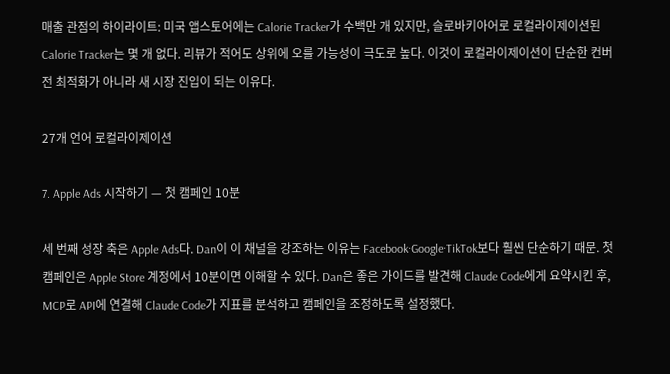매출 관점의 하이라이트: 미국 앱스토어에는 Calorie Tracker가 수백만 개 있지만, 슬로바키아어로 로컬라이제이션된 Calorie Tracker는 몇 개 없다. 리뷰가 적어도 상위에 오를 가능성이 극도로 높다. 이것이 로컬라이제이션이 단순한 컨버전 최적화가 아니라 새 시장 진입이 되는 이유다.

27개 언어 로컬라이제이션

7. Apple Ads 시작하기 — 첫 캠페인 10분

세 번째 성장 축은 Apple Ads다. Dan이 이 채널을 강조하는 이유는 Facebook·Google·TikTok보다 훨씬 단순하기 때문. 첫 캠페인은 Apple Store 계정에서 10분이면 이해할 수 있다. Dan은 좋은 가이드를 발견해 Claude Code에게 요약시킨 후, MCP로 API에 연결해 Claude Code가 지표를 분석하고 캠페인을 조정하도록 설정했다.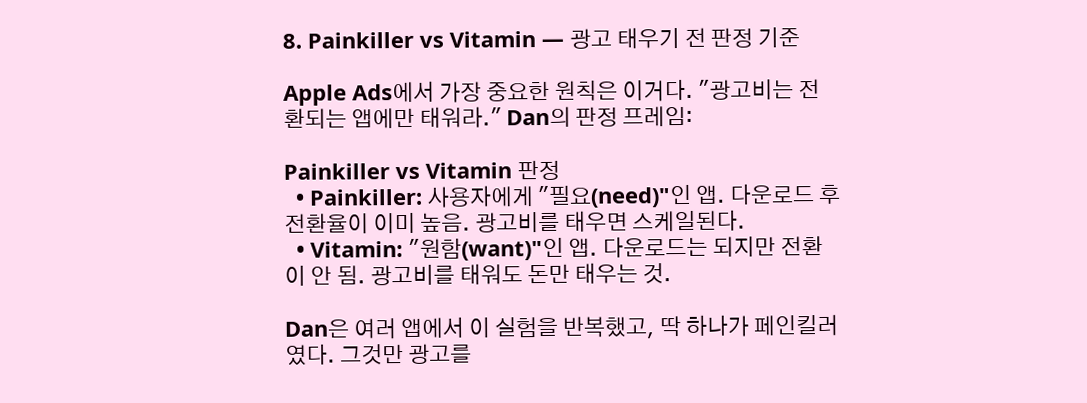8. Painkiller vs Vitamin — 광고 태우기 전 판정 기준

Apple Ads에서 가장 중요한 원칙은 이거다. "광고비는 전환되는 앱에만 태워라." Dan의 판정 프레임:

Painkiller vs Vitamin 판정
  • Painkiller: 사용자에게 "필요(need)"인 앱. 다운로드 후 전환율이 이미 높음. 광고비를 태우면 스케일된다.
  • Vitamin: "원함(want)"인 앱. 다운로드는 되지만 전환이 안 됨. 광고비를 태워도 돈만 태우는 것.

Dan은 여러 앱에서 이 실험을 반복했고, 딱 하나가 페인킬러였다. 그것만 광고를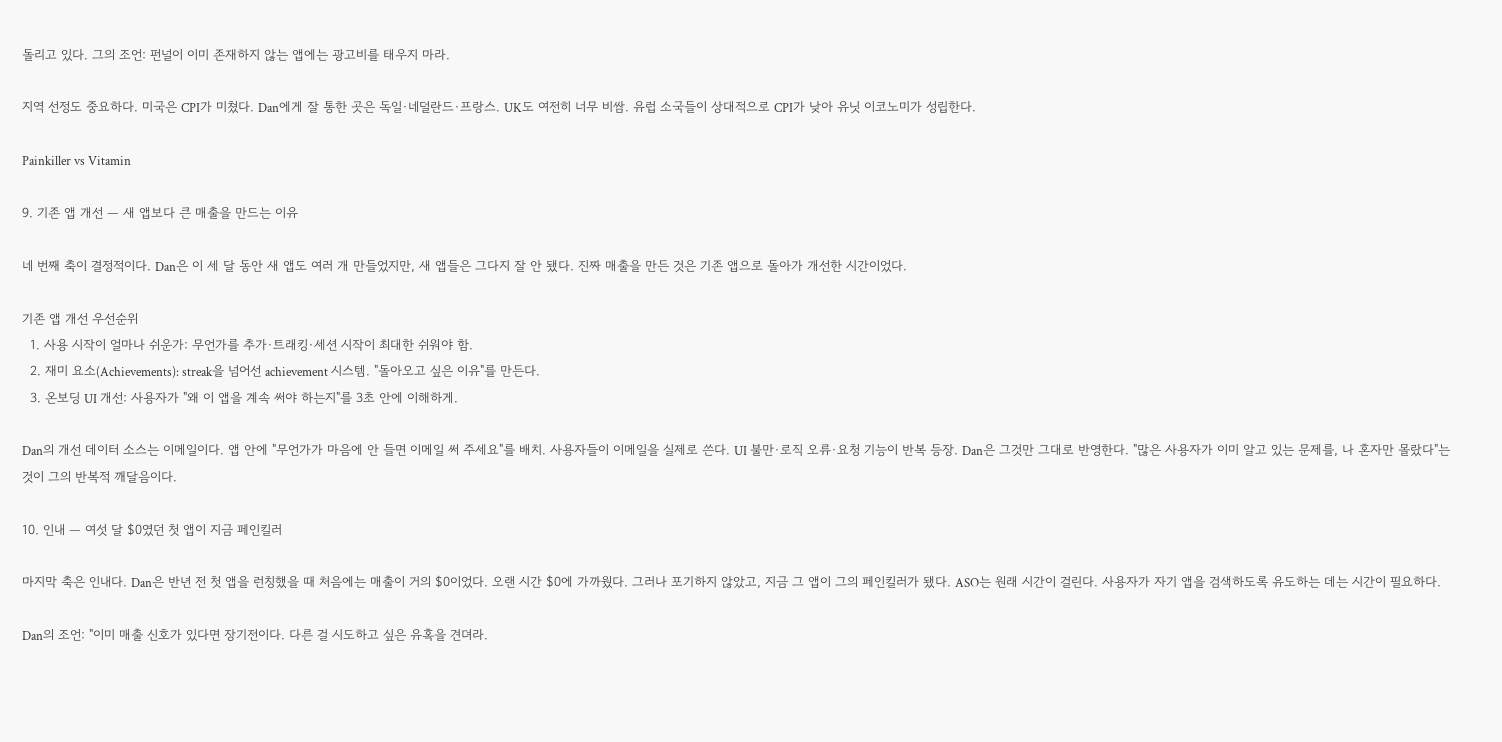돌리고 있다. 그의 조언: 펀널이 이미 존재하지 않는 앱에는 광고비를 태우지 마라.

지역 선정도 중요하다. 미국은 CPI가 미쳤다. Dan에게 잘 통한 곳은 독일·네덜란드·프랑스. UK도 여전히 너무 비쌈. 유럽 소국들이 상대적으로 CPI가 낮아 유닛 이코노미가 성립한다.

Painkiller vs Vitamin

9. 기존 앱 개선 — 새 앱보다 큰 매출을 만드는 이유

네 번째 축이 결정적이다. Dan은 이 세 달 동안 새 앱도 여러 개 만들었지만, 새 앱들은 그다지 잘 안 됐다. 진짜 매출을 만든 것은 기존 앱으로 돌아가 개선한 시간이었다.

기존 앱 개선 우선순위
  1. 사용 시작이 얼마나 쉬운가: 무언가를 추가·트래킹·세션 시작이 최대한 쉬워야 함.
  2. 재미 요소(Achievements): streak을 넘어선 achievement 시스템. "돌아오고 싶은 이유"를 만든다.
  3. 온보딩 UI 개선: 사용자가 "왜 이 앱을 계속 써야 하는지"를 3초 안에 이해하게.

Dan의 개선 데이터 소스는 이메일이다. 앱 안에 "무언가가 마음에 안 들면 이메일 써 주세요"를 배치. 사용자들이 이메일을 실제로 쓴다. UI 불만·로직 오류·요청 기능이 반복 등장. Dan은 그것만 그대로 반영한다. "많은 사용자가 이미 알고 있는 문제를, 나 혼자만 몰랐다"는 것이 그의 반복적 깨달음이다.

10. 인내 — 여섯 달 $0였던 첫 앱이 지금 페인킬러

마지막 축은 인내다. Dan은 반년 전 첫 앱을 런칭했을 때 처음에는 매출이 거의 $0이었다. 오랜 시간 $0에 가까웠다. 그러나 포기하지 않았고, 지금 그 앱이 그의 페인킬러가 됐다. ASO는 원래 시간이 걸린다. 사용자가 자기 앱을 검색하도록 유도하는 데는 시간이 필요하다.

Dan의 조언: "이미 매출 신호가 있다면 장기전이다. 다른 걸 시도하고 싶은 유혹을 견뎌라.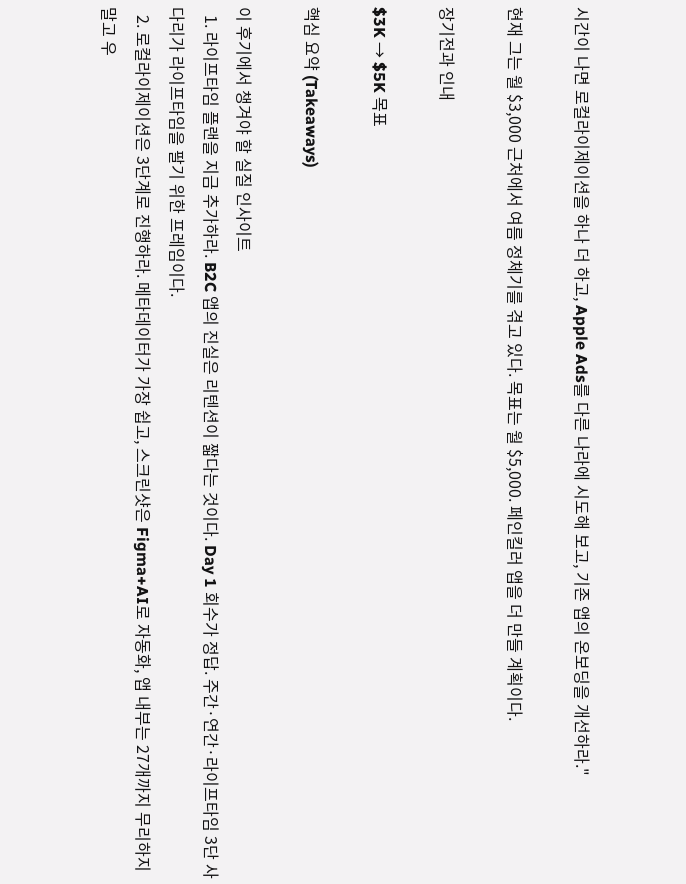시간이 나면 로컬라이제이션을 하나 더 하고, Apple Ads를 다른 나라에 시도해 보고, 기존 앱의 온보딩을 개선하라."

현재 그는 월 $3,000 근처에서 여름 정체기를 겪고 있다. 목표는 월 $5,000. 페인킬러 앱을 더 만들 계획이다.

장기전과 인내

$3K → $5K 목표

핵심 요약 (Takeaways)

이 후기에서 챙겨야 할 실질 인사이트
  1. 라이프타임 플랜을 지금 추가하라. B2C 앱의 진실은 리텐션이 짧다는 것이다. Day 1 회수가 정답. 주간·연간·라이프타임 3단 사다리가 라이프타임을 팔기 위한 프레임이다.
  2. 로컬라이제이션은 3단계로 진행하라. 메타데이터가 가장 쉽고, 스크린샷은 Figma+AI로 자동화, 앱 내부는 27개까지 무리하지 말고 우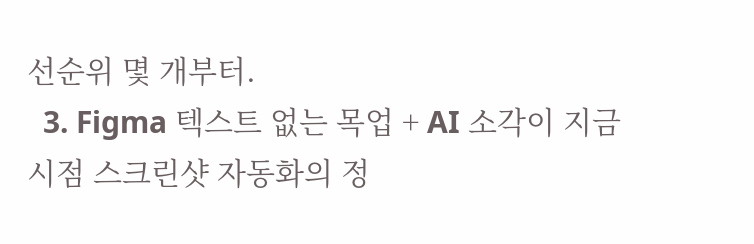선순위 몇 개부터.
  3. Figma 텍스트 없는 목업 + AI 소각이 지금 시점 스크린샷 자동화의 정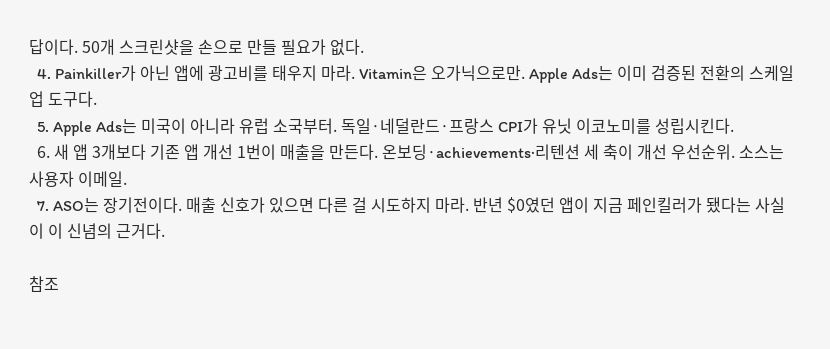답이다. 50개 스크린샷을 손으로 만들 필요가 없다.
  4. Painkiller가 아닌 앱에 광고비를 태우지 마라. Vitamin은 오가닉으로만. Apple Ads는 이미 검증된 전환의 스케일업 도구다.
  5. Apple Ads는 미국이 아니라 유럽 소국부터. 독일·네덜란드·프랑스 CPI가 유닛 이코노미를 성립시킨다.
  6. 새 앱 3개보다 기존 앱 개선 1번이 매출을 만든다. 온보딩·achievements·리텐션 세 축이 개선 우선순위. 소스는 사용자 이메일.
  7. ASO는 장기전이다. 매출 신호가 있으면 다른 걸 시도하지 마라. 반년 $0였던 앱이 지금 페인킬러가 됐다는 사실이 이 신념의 근거다.

참조